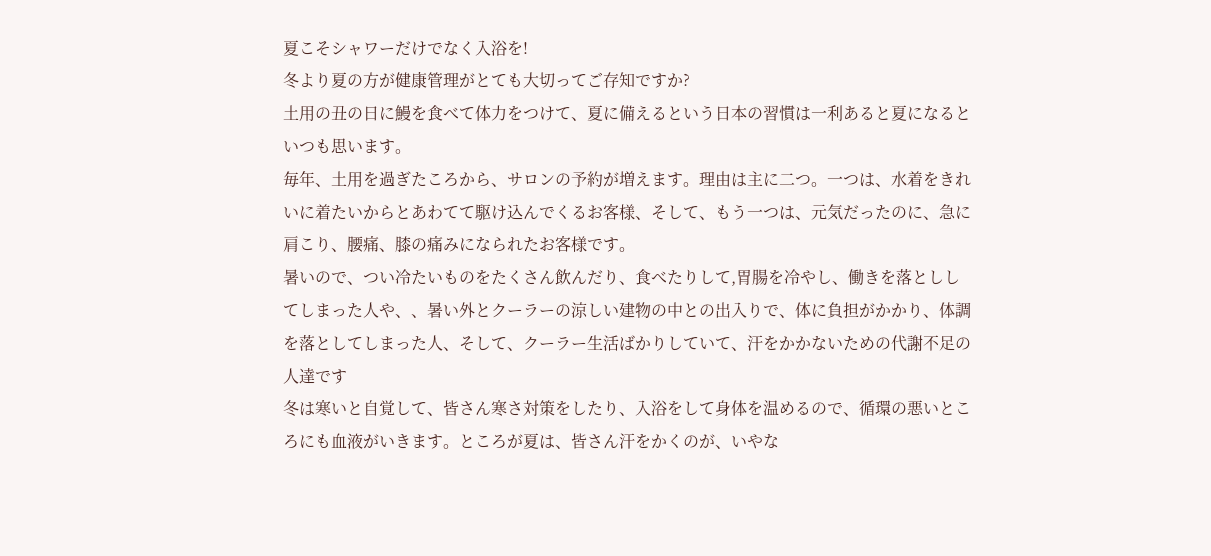夏こそシャワーだけでなく入浴を!
冬より夏の方が健康管理がとても大切ってご存知ですか?
土用の丑の日に鰻を食べて体力をつけて、夏に備えるという日本の習慣は一利あると夏になるといつも思います。
毎年、土用を過ぎたころから、サロンの予約が増えます。理由は主に二つ。一つは、水着をきれいに着たいからとあわてて駆け込んでくるお客様、そして、もう一つは、元気だったのに、急に肩こり、腰痛、膝の痛みになられたお客様です。
暑いので、つい冷たいものをたくさん飲んだり、食べたりして,胃腸を冷やし、働きを落とししてしまった人や、、暑い外とクーラーの涼しい建物の中との出入りで、体に負担がかかり、体調を落としてしまった人、そして、クーラー生活ばかりしていて、汗をかかないための代謝不足の人達です
冬は寒いと自覚して、皆さん寒さ対策をしたり、入浴をして身体を温めるので、循環の悪いところにも血液がいきます。ところが夏は、皆さん汗をかくのが、いやな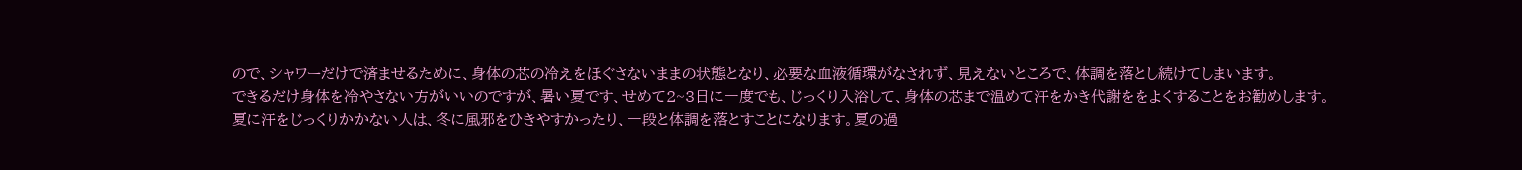ので、シャワーだけで済ませるために、身体の芯の冷えをほぐさないままの状態となり、必要な血液循環がなされず、見えないところで、体調を落とし続けてしまいます。
できるだけ身体を冷やさない方がいいのですが、暑い夏です、せめて2~3日に一度でも、じっくり入浴して、身体の芯まで温めて汗をかき代謝ををよくすることをお勧めします。
夏に汗をじっくりかかない人は、冬に風邪をひきやすかったり、一段と体調を落とすことになります。夏の過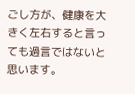ごし方が、健康を大きく左右すると言っても過言ではないと思います。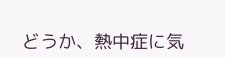どうか、熱中症に気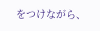をつけながら、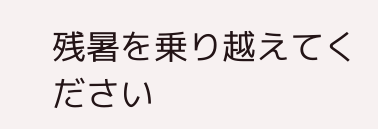残暑を乗り越えてください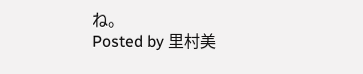ね。
Posted by 里村美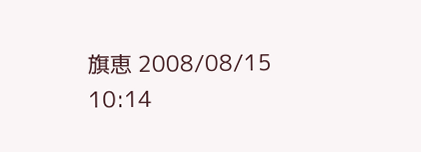旗恵 2008/08/15 10:14